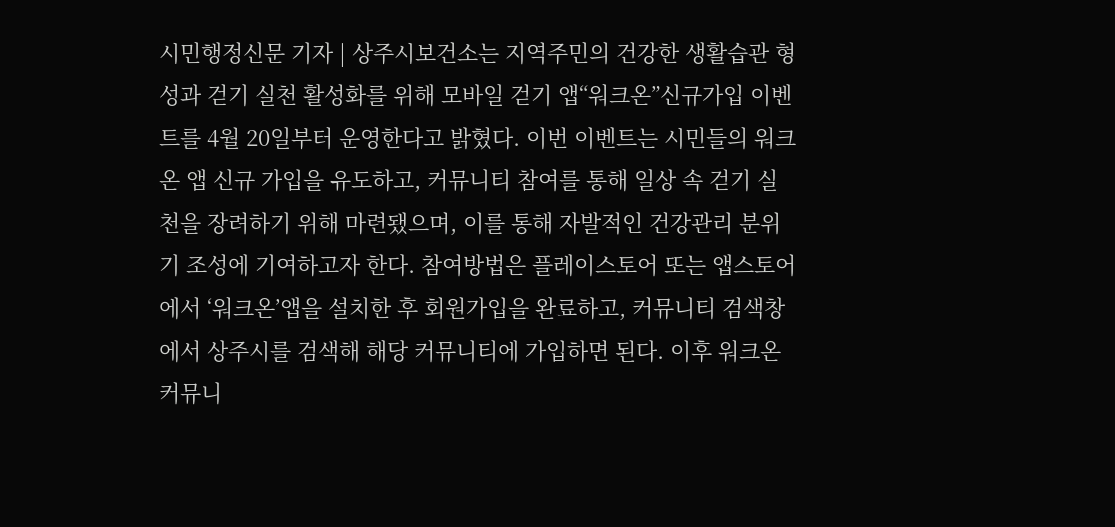시민행정신문 기자 | 상주시보건소는 지역주민의 건강한 생활습관 형성과 걷기 실천 활성화를 위해 모바일 걷기 앱“워크온”신규가입 이벤트를 4월 20일부터 운영한다고 밝혔다. 이번 이벤트는 시민들의 워크온 앱 신규 가입을 유도하고, 커뮤니티 참여를 통해 일상 속 걷기 실천을 장려하기 위해 마련됐으며, 이를 통해 자발적인 건강관리 분위기 조성에 기여하고자 한다. 참여방법은 플레이스토어 또는 앱스토어에서 ‘워크온’앱을 설치한 후 회원가입을 완료하고, 커뮤니티 검색창에서 상주시를 검색해 해당 커뮤니티에 가입하면 된다. 이후 워크온 커뮤니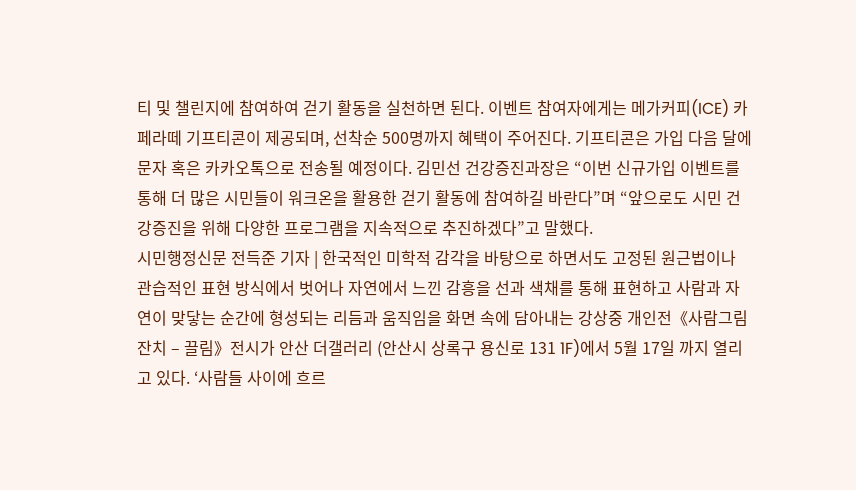티 및 챌린지에 참여하여 걷기 활동을 실천하면 된다. 이벤트 참여자에게는 메가커피(ICE) 카페라떼 기프티콘이 제공되며, 선착순 500명까지 혜택이 주어진다. 기프티콘은 가입 다음 달에 문자 혹은 카카오톡으로 전송될 예정이다. 김민선 건강증진과장은 “이번 신규가입 이벤트를 통해 더 많은 시민들이 워크온을 활용한 걷기 활동에 참여하길 바란다”며 “앞으로도 시민 건강증진을 위해 다양한 프로그램을 지속적으로 추진하겠다”고 말했다.
시민행정신문 전득준 기자 | 한국적인 미학적 감각을 바탕으로 하면서도 고정된 원근법이나 관습적인 표현 방식에서 벗어나 자연에서 느낀 감흥을 선과 색채를 통해 표현하고 사람과 자연이 맞닿는 순간에 형성되는 리듬과 움직임을 화면 속에 담아내는 강상중 개인전《사람그림잔치 – 끌림》전시가 안산 더갤러리 (안산시 상록구 용신로 131 1F)에서 5월 17일 까지 열리고 있다. ‘사람들 사이에 흐르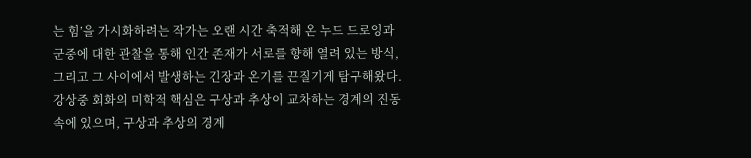는 힘’을 가시화하려는 작가는 오랜 시간 축적해 온 누드 드로잉과 군중에 대한 관찰을 통해 인간 존재가 서로를 향해 열려 있는 방식, 그리고 그 사이에서 발생하는 긴장과 온기를 끈질기게 탐구해왔다. 강상중 회화의 미학적 핵심은 구상과 추상이 교차하는 경계의 진동속에 있으며, 구상과 추상의 경계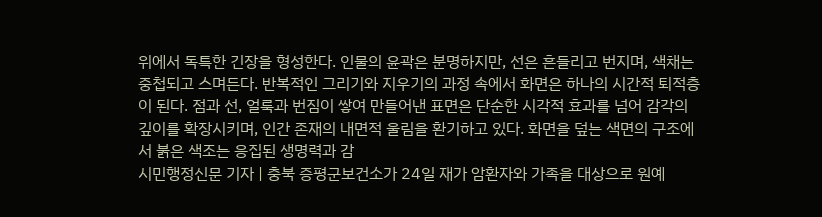위에서 독특한 긴장을 형성한다. 인물의 윤곽은 분명하지만, 선은 흔들리고 번지며, 색채는 중첩되고 스며든다. 반복적인 그리기와 지우기의 과정 속에서 화면은 하나의 시간적 퇴적층이 된다. 점과 선, 얼룩과 번짐이 쌓여 만들어낸 표면은 단순한 시각적 효과를 넘어 감각의 깊이를 확장시키며, 인간 존재의 내면적 울림을 환기하고 있다. 화면을 덮는 색면의 구조에서 붉은 색조는 응집된 생명력과 감
시민행정신문 기자 | 충북 증평군보건소가 24일 재가 암환자와 가족을 대상으로 원예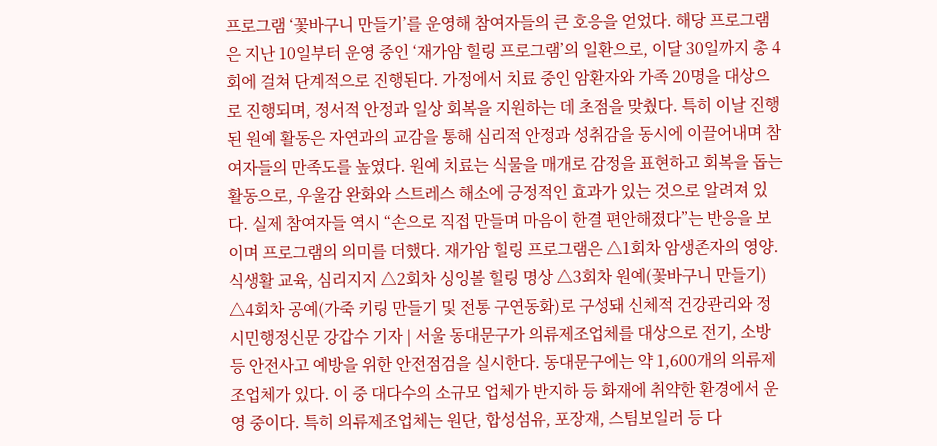프로그램 ‘꽃바구니 만들기’를 운영해 참여자들의 큰 호응을 얻었다. 해당 프로그램은 지난 10일부터 운영 중인 ‘재가암 힐링 프로그램’의 일환으로, 이달 30일까지 총 4회에 걸쳐 단계적으로 진행된다. 가정에서 치료 중인 암환자와 가족 20명을 대상으로 진행되며, 정서적 안정과 일상 회복을 지원하는 데 초점을 맞췄다. 특히 이날 진행된 원예 활동은 자연과의 교감을 통해 심리적 안정과 성취감을 동시에 이끌어내며 참여자들의 만족도를 높였다. 원예 치료는 식물을 매개로 감정을 표현하고 회복을 돕는 활동으로, 우울감 완화와 스트레스 해소에 긍정적인 효과가 있는 것으로 알려져 있다. 실제 참여자들 역시 “손으로 직접 만들며 마음이 한결 편안해졌다”는 반응을 보이며 프로그램의 의미를 더했다. 재가암 힐링 프로그램은 △1회차 암생존자의 영양.식생활 교육, 심리지지 △2회차 싱잉볼 힐링 명상 △3회차 원예(꽃바구니 만들기) △4회차 공예(가죽 키링 만들기 및 전통 구연동화)로 구성돼 신체적 건강관리와 정
시민행정신문 강갑수 기자 | 서울 동대문구가 의류제조업체를 대상으로 전기, 소방 등 안전사고 예방을 위한 안전점검을 실시한다. 동대문구에는 약 1,600개의 의류제조업체가 있다. 이 중 대다수의 소규모 업체가 반지하 등 화재에 취약한 환경에서 운영 중이다. 특히 의류제조업체는 원단, 합성섬유, 포장재, 스팀보일러 등 다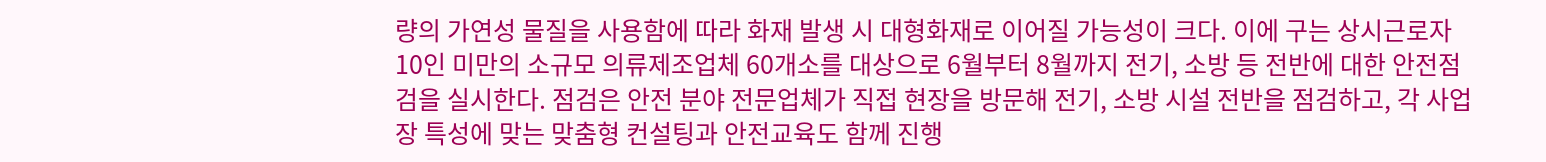량의 가연성 물질을 사용함에 따라 화재 발생 시 대형화재로 이어질 가능성이 크다. 이에 구는 상시근로자 10인 미만의 소규모 의류제조업체 60개소를 대상으로 6월부터 8월까지 전기, 소방 등 전반에 대한 안전점검을 실시한다. 점검은 안전 분야 전문업체가 직접 현장을 방문해 전기, 소방 시설 전반을 점검하고, 각 사업장 특성에 맞는 맞춤형 컨설팅과 안전교육도 함께 진행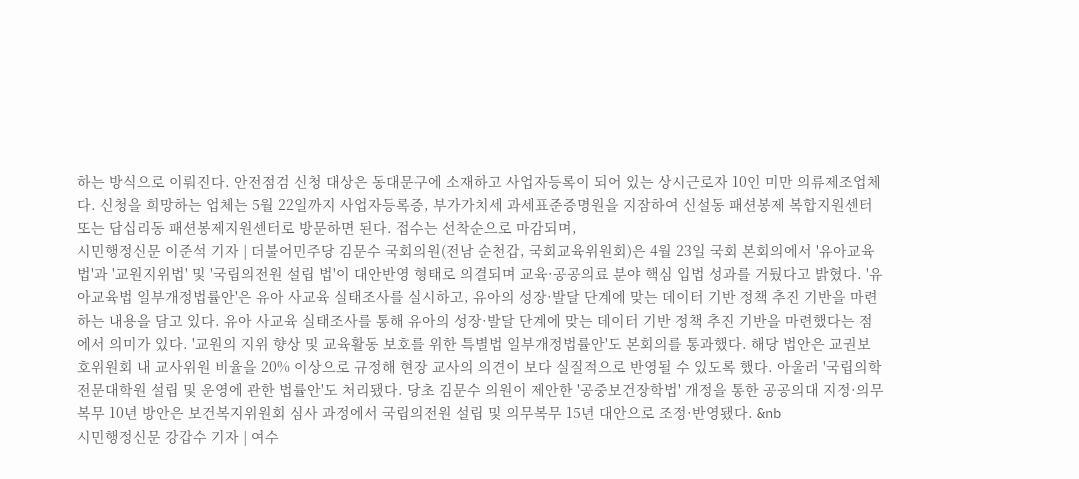하는 방식으로 이뤄진다. 안전점검 신청 대상은 동대문구에 소재하고 사업자등록이 되어 있는 상시근로자 10인 미만 의류제조업체다. 신청을 희망하는 업체는 5월 22일까지 사업자등록증, 부가가치세 과세표준증명원을 지잠하여 신설동 패션봉제 복합지원센터 또는 답십리동 패션봉제지원센터로 방문하면 된다. 접수는 선착순으로 마감되며,
시민행정신문 이준석 기자 | 더불어민주당 김문수 국회의원(전남 순천갑, 국회교육위원회)은 4월 23일 국회 본회의에서 '유아교육법'과 '교원지위법' 및 '국립의전원 설립 법'이 대안반영 형태로 의결되며 교육·공공의료 분야 핵심 입법 성과를 거뒀다고 밝혔다. '유아교육법 일부개정법률안'은 유아 사교육 실태조사를 실시하고, 유아의 성장·발달 단계에 맞는 데이터 기반 정책 추진 기반을 마련하는 내용을 담고 있다. 유아 사교육 실태조사를 통해 유아의 성장·발달 단계에 맞는 데이터 기반 정책 추진 기반을 마련했다는 점에서 의미가 있다. '교원의 지위 향상 및 교육활동 보호를 위한 특별법 일부개정법률안'도 본회의를 통과했다. 해당 법안은 교권보호위원회 내 교사위원 비율을 20% 이상으로 규정해 현장 교사의 의견이 보다 실질적으로 반영될 수 있도록 했다. 아울러 '국립의학전문대학원 설립 및 운영에 관한 법률안'도 처리됐다. 당초 김문수 의원이 제안한 '공중보건장학법' 개정을 통한 공공의대 지정·의무복무 10년 방안은 보건복지위원회 심사 과정에서 국립의전원 설립 및 의무복무 15년 대안으로 조정·반영됐다. &nb
시민행정신문 강갑수 기자 | 여수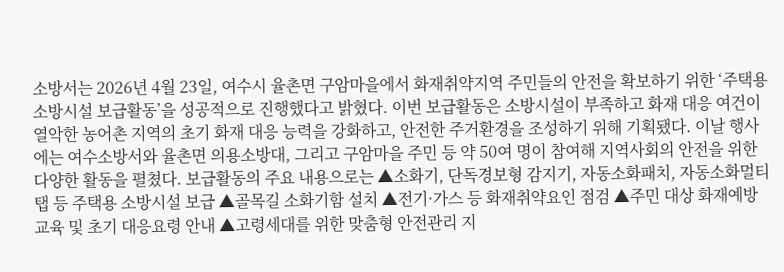소방서는 2026년 4월 23일, 여수시 율촌면 구암마을에서 화재취약지역 주민들의 안전을 확보하기 위한 ‘주택용 소방시설 보급활동’을 성공적으로 진행했다고 밝혔다. 이번 보급활동은 소방시설이 부족하고 화재 대응 여건이 열악한 농어촌 지역의 초기 화재 대응 능력을 강화하고, 안전한 주거환경을 조성하기 위해 기획됐다. 이날 행사에는 여수소방서와 율촌면 의용소방대, 그리고 구암마을 주민 등 약 50여 명이 참여해 지역사회의 안전을 위한 다양한 활동을 펼쳤다. 보급활동의 주요 내용으로는 ▲소화기, 단독경보형 감지기, 자동소화패치, 자동소화멀티탭 등 주택용 소방시설 보급 ▲골목길 소화기함 설치 ▲전기·가스 등 화재취약요인 점검 ▲주민 대상 화재예방 교육 및 초기 대응요령 안내 ▲고령세대를 위한 맞춤형 안전관리 지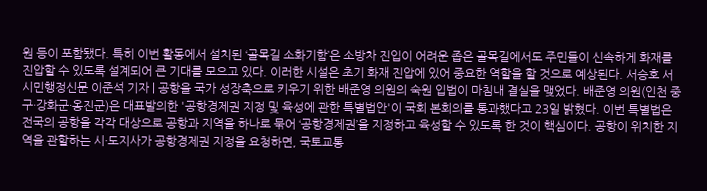원 등이 포함됐다. 특히 이번 활동에서 설치된 ‘골목길 소화기함’은 소방차 진입이 어려운 좁은 골목길에서도 주민들이 신속하게 화재를 진압할 수 있도록 설계되어 큰 기대를 모으고 있다. 이러한 시설은 초기 화재 진압에 있어 중요한 역할을 할 것으로 예상된다. 서승호 서
시민행정신문 이준석 기자 | 공항을 국가 성장축으로 키우기 위한 배준영 의원의 숙원 입법이 마침내 결실을 맺었다. 배준영 의원(인천 중구·강화군·옹진군)은 대표발의한 '공항경제권 지정 및 육성에 관한 특별법안'이 국회 본회의를 통과했다고 23일 밝혔다. 이번 특별법은 전국의 공항을 각각 대상으로 공항과 지역을 하나로 묶어 ‘공항경제권’을 지정하고 육성할 수 있도록 한 것이 핵심이다. 공항이 위치한 지역을 관할하는 시·도지사가 공항경제권 지정을 요청하면, 국토교통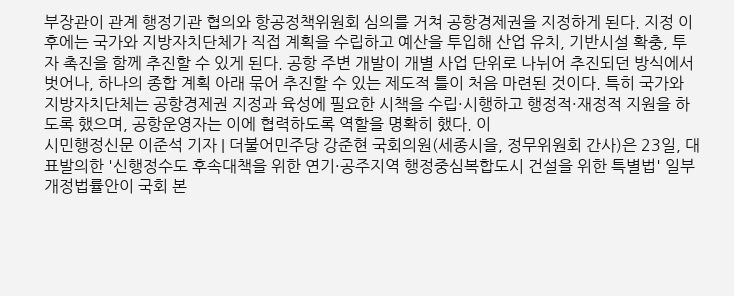부장관이 관계 행정기관 협의와 항공정책위원회 심의를 거쳐 공항경제권을 지정하게 된다. 지정 이후에는 국가와 지방자치단체가 직접 계획을 수립하고 예산을 투입해 산업 유치, 기반시설 확충, 투자 촉진을 함께 추진할 수 있게 된다. 공항 주변 개발이 개별 사업 단위로 나뉘어 추진되던 방식에서 벗어나, 하나의 종합 계획 아래 묶어 추진할 수 있는 제도적 틀이 처음 마련된 것이다. 특히 국가와 지방자치단체는 공항경제권 지정과 육성에 필요한 시책을 수립·시행하고 행정적·재정적 지원을 하도록 했으며, 공항운영자는 이에 협력하도록 역할을 명확히 했다. 이
시민행정신문 이준석 기자 | 더불어민주당 강준현 국회의원(세종시을, 정무위원회 간사)은 23일, 대표발의한 '신행정수도 후속대책을 위한 연기·공주지역 행정중심복합도시 건설을 위한 특별법' 일부개정법률안이 국회 본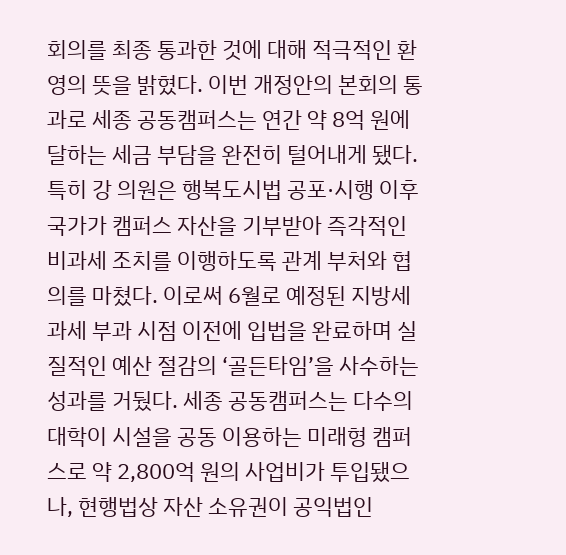회의를 최종 통과한 것에 대해 적극적인 환영의 뜻을 밝혔다. 이번 개정안의 본회의 통과로 세종 공동캠퍼스는 연간 약 8억 원에 달하는 세금 부담을 완전히 털어내게 됐다. 특히 강 의원은 행복도시법 공포·시행 이후 국가가 캠퍼스 자산을 기부받아 즉각적인 비과세 조치를 이행하도록 관계 부처와 협의를 마쳤다. 이로써 6월로 예정된 지방세 과세 부과 시점 이전에 입법을 완료하며 실질적인 예산 절감의 ‘골든타임’을 사수하는 성과를 거뒀다. 세종 공동캠퍼스는 다수의 대학이 시설을 공동 이용하는 미래형 캠퍼스로 약 2,800억 원의 사업비가 투입됐으나, 현행법상 자산 소유권이 공익법인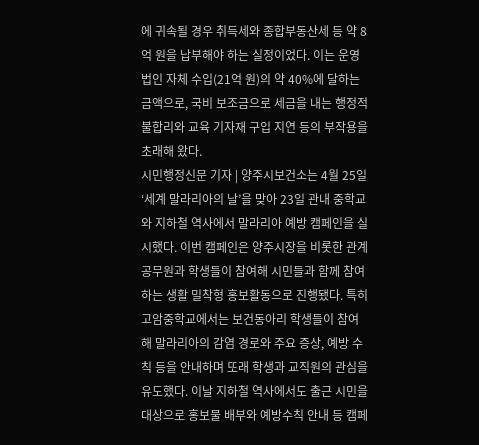에 귀속될 경우 취득세와 종합부동산세 등 약 8억 원을 납부해야 하는 실정이었다. 이는 운영법인 자체 수입(21억 원)의 약 40%에 달하는 금액으로, 국비 보조금으로 세금을 내는 행정적 불합리와 교육 기자재 구입 지연 등의 부작용을 초래해 왔다.
시민행정신문 기자 | 양주시보건소는 4월 25일 ‘세계 말라리아의 날’을 맞아 23일 관내 중학교와 지하철 역사에서 말라리아 예방 캠페인을 실시했다. 이번 캠페인은 양주시장을 비롯한 관계 공무원과 학생들이 참여해 시민들과 함께 참여하는 생활 밀착형 홍보활동으로 진행됐다. 특히 고암중학교에서는 보건동아리 학생들이 참여해 말라리아의 감염 경로와 주요 증상, 예방 수칙 등을 안내하며 또래 학생과 교직원의 관심을 유도했다. 이날 지하철 역사에서도 출근 시민을 대상으로 홍보물 배부와 예방수칙 안내 등 캠페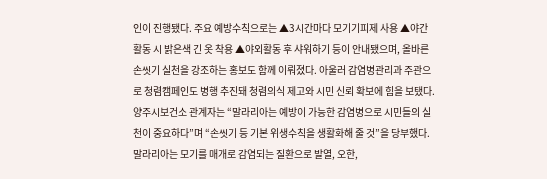인이 진행됐다. 주요 예방수칙으로는 ▲3시간마다 모기기피제 사용 ▲야간활동 시 밝은색 긴 옷 착용 ▲야외활동 후 샤워하기 등이 안내됐으며, 올바른 손씻기 실천을 강조하는 홍보도 함께 이뤄졌다. 아울러 감염병관리과 주관으로 청렴캠페인도 병행 추진돼 청렴의식 제고와 시민 신뢰 확보에 힘을 보탰다. 양주시보건소 관계자는 “말라리아는 예방이 가능한 감염병으로 시민들의 실천이 중요하다”며 “손씻기 등 기본 위생수칙을 생활화해 줄 것”을 당부했다. 말라리아는 모기를 매개로 감염되는 질환으로 발열, 오한,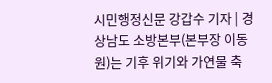시민행정신문 강갑수 기자 | 경상남도 소방본부(본부장 이동원)는 기후 위기와 가연물 축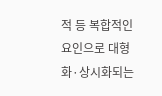적 등 복합적인 요인으로 대형화·상시화되는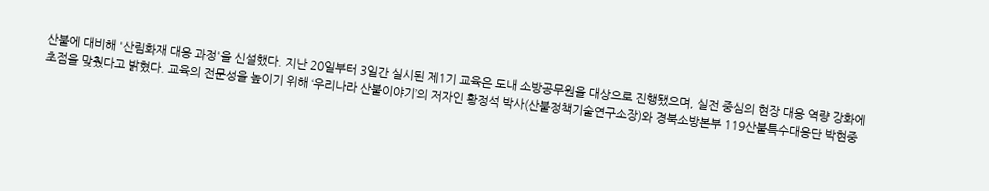산불에 대비해 '산림화재 대응 과정'을 신설했다. 지난 20일부터 3일간 실시된 제1기 교육은 도내 소방공무원을 대상으로 진행됐으며, 실전 중심의 현장 대응 역량 강화에 초점을 맞췄다고 밝혔다. 교육의 전문성을 높이기 위해 ‘우리나라 산불이야기’의 저자인 황정석 박사(산불정책기술연구소장)와 경북소방본부 119산불특수대응단 박현중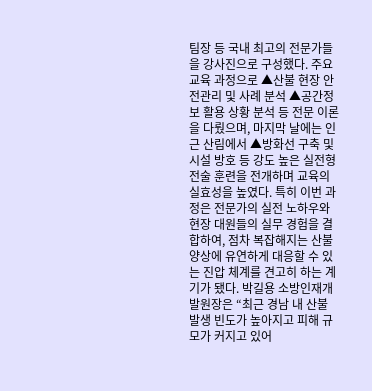팀장 등 국내 최고의 전문가들을 강사진으로 구성했다. 주요 교육 과정으로 ▲산불 현장 안전관리 및 사례 분석 ▲공간정보 활용 상황 분석 등 전문 이론을 다뤘으며, 마지막 날에는 인근 산림에서 ▲방화선 구축 및 시설 방호 등 강도 높은 실전형 전술 훈련을 전개하며 교육의 실효성을 높였다. 특히 이번 과정은 전문가의 실전 노하우와 현장 대원들의 실무 경험을 결합하여, 점차 복잡해지는 산불 양상에 유연하게 대응할 수 있는 진압 체계를 견고히 하는 계기가 됐다. 박길용 소방인재개발원장은 “최근 경남 내 산불 발생 빈도가 높아지고 피해 규모가 커지고 있어